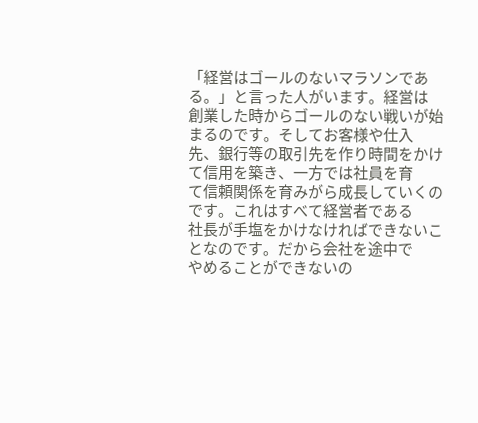「経営はゴールのないマラソンである。」と言った人がいます。経営は
創業した時からゴールのない戦いが始まるのです。そしてお客様や仕入
先、銀行等の取引先を作り時間をかけて信用を築き、一方では社員を育
て信頼関係を育みがら成長していくのです。これはすべて経営者である
社長が手塩をかけなければできないことなのです。だから会社を途中で
やめることができないの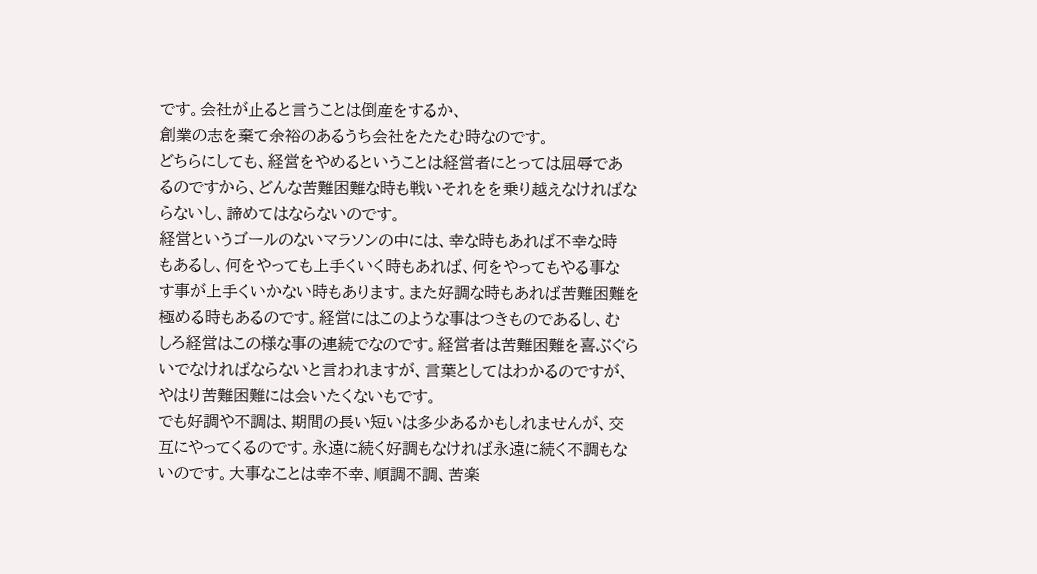です。会社が止ると言うことは倒産をするか、
創業の志を棄て余裕のあるうち会社をたたむ時なのです。
どちらにしても、経営をやめるということは経営者にとっては屈辱であ
るのですから、どんな苦難困難な時も戦いそれをを乗り越えなければな
らないし、諦めてはならないのです。
経営というゴールのないマラソンの中には、幸な時もあれば不幸な時
もあるし、何をやっても上手くいく時もあれば、何をやってもやる事な
す事が上手くいかない時もあります。また好調な時もあれば苦難困難を
極める時もあるのです。経営にはこのような事はつきものであるし、む
しろ経営はこの様な事の連続でなのです。経営者は苦難困難を喜ぶぐら
いでなければならないと言われますが、言葉としてはわかるのですが、
やはり苦難困難には会いたくないもです。
でも好調や不調は、期間の長い短いは多少あるかもしれませんが、交
互にやってくるのです。永遠に続く好調もなければ永遠に続く不調もな
いのです。大事なことは幸不幸、順調不調、苦楽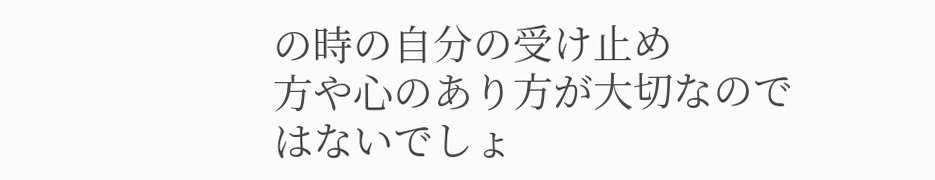の時の自分の受け止め
方や心のあり方が大切なのではないでしょ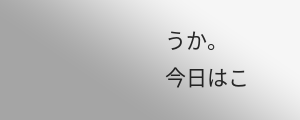うか。
今日はこ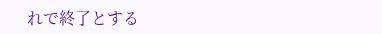れで終了とする